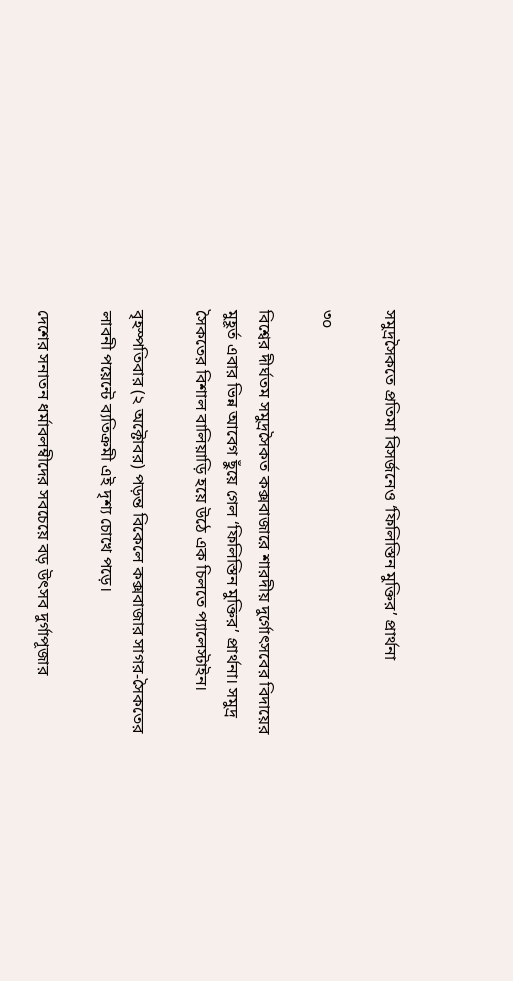সমুদ্রসৈকতে প্রতিমা বিসর্জনেও ‘ফিলিস্তিন মুক্তির’ প্রার্থনা

৩০

বিশ্বের দীর্ঘতম সমুদ্রসৈকত কক্সবাজারে শারদীয় দুর্গোৎসবের বিদায়ের মুহূর্ত এবার ভিন্ন আবেগ ছুঁয়ে গেল ‘ফিলিস্তিন মুক্তির’ প্রার্থনা। সমুদ্র সৈকতের বিশাল বালিয়াড়ি হয়ে উঠে এক চিলতে প্যালেস্টাইন।

বৃহস্পতিবার (২ অক্টোবর) পড়ন্ত বিকেলে কক্সবাজার সাগর-সৈকতের লাবনী পয়েন্টে ব্যতিক্রমী এই দৃশ্য চোখে পড়ে।

দেশের সনাতন ধর্মাবলম্বীদের সবচেয়ে বড় উৎসব দুর্গাপূজার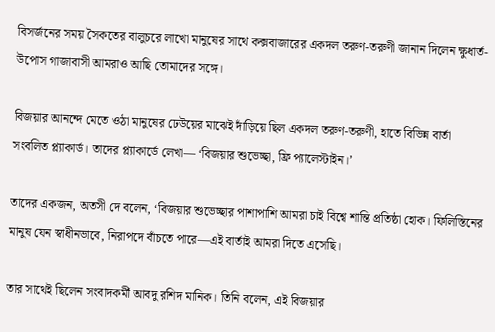বিসর্জনের সময় সৈকতের বালুচরে লাখো মানুষের সাথে কক্সবাজারের একদল তরুণ-তরুণী জানান দিলেন ক্ষুধার্ত-উপোস গাজাবাসী আমরাও আছি তোমাদের সঙ্গে।

বিজয়ার আনন্দে মেতে ওঠা মানুষের ঢেউয়ের মাঝেই দাঁড়িয়ে ছিল একদল তরুণ-তরুণী, হাতে বিভিন্ন বার্তা সংবলিত প্ল্যাকার্ড। তাদের প্ল্যাকার্ডে লেখা— ‘বিজয়ার শুভেচ্ছা, ফ্রি প্যালেস্টাইন।’

তাদের একজন, অতসী দে বলেন, ‘বিজয়ার শুভেচ্ছার পাশাপাশি আমরা চাই বিশ্বে শান্তি প্রতিষ্ঠা হোক। ফিলিস্তিনের মানুষ যেন স্বাধীনভাবে, নিরাপদে বাঁচতে পারে—এই বার্তাই আমরা দিতে এসেছি।

তার সাথেই ছিলেন সংবাদকর্মী আবদু রশিদ মানিক। তিনি বলেন, এই বিজয়ার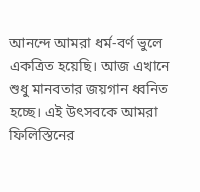আনন্দে আমরা ধর্ম-বর্ণ ভুলে একত্রিত হয়েছি। আজ এখানে শুধু মানবতার জয়গান ধ্বনিত হচ্ছে। এই উৎসবকে আমরা ফিলিস্তিনের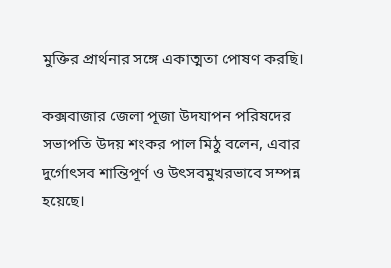মুক্তির প্রার্থনার সঙ্গে একাত্মতা পোষণ করছি।

কক্সবাজার জেলা পূজা উদযাপন পরিষদের সভাপতি উদয় শংকর পাল মিঠু বলেন, এবার দুর্গোৎসব শান্তিপূর্ণ ও উৎসবমুখরভাবে সম্পন্ন হয়েছে।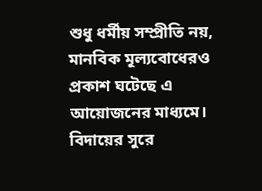শুধু ধর্মীয় সম্প্রীতি নয়, মানবিক মূল্যবোধেরও প্রকাশ ঘটেছে এ আয়োজনের মাধ্যমে। বিদায়ের সুরে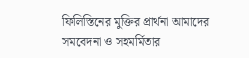ফিলিস্তিনের মুক্তির প্রার্থনা আমাদের সমবেদনা ও সহমর্মিতার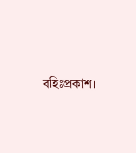বহিঃপ্রকাশ।